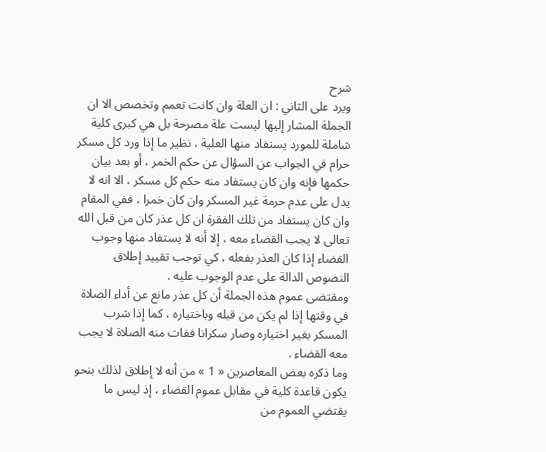شرح
ويرد على الثاني : ان العلة وان كانت تعمم وتخصص الا ان الجملة المشار إليها ليست علة مصرحة بل هي كبرى كلية شاملة للمورد يستفاد منها العلية ، نظير ما إذا ورد كل مسكر حرام في الجواب عن السؤال عن حكم الخمر ، أو بعد بيان حكمها فإنه وان كان يستفاد منه حكم كل مسكر ، الا انه لا يدل على عدم حرمة غير المسكر وان كان خمرا ، ففي المقام وان كان يستفاد من تلك الفقرة ان كل عذر كان من قبل الله تعالى لا يجب القضاء معه ، إلا أنه لا يستفاد منها وجوب القضاء إذا كان العذر بفعله ، كي توجب تقييد إطلاق النصوص الدالة على عدم الوجوب عليه .
ومقتضى عموم هذه الجملة أن كل عذر مانع عن أداء الصلاة في وقتها إذا لم يكن من قبله وباختياره ، كما إذا شرب المسكر بغير اختياره وصار سكرانا ففات منه الصلاة لا يجب معه القضاء .
وما ذكره بعض المعاصرين « 1 » من أنه لا إطلاق لذلك بنحو يكون قاعدة كلية في مقابل عموم القضاء ، إذ ليس ما يقتضي العموم من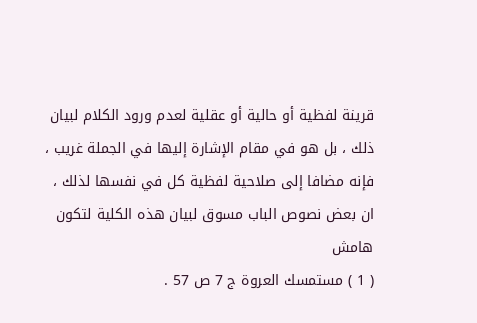قرينة لفظية أو حالية أو عقلية لعدم ورود الكلام لبيان ذلك ، بل هو في مقام الإشارة إليها في الجملة غريب ، فإنه مضافا إلى صلاحية لفظية كل في نفسها لذلك ، ان بعض نصوص الباب مسوق لبيان هذه الكلية لتكون
هامش
( 1 ) مستمسك العروة ج 7 ص 57 .